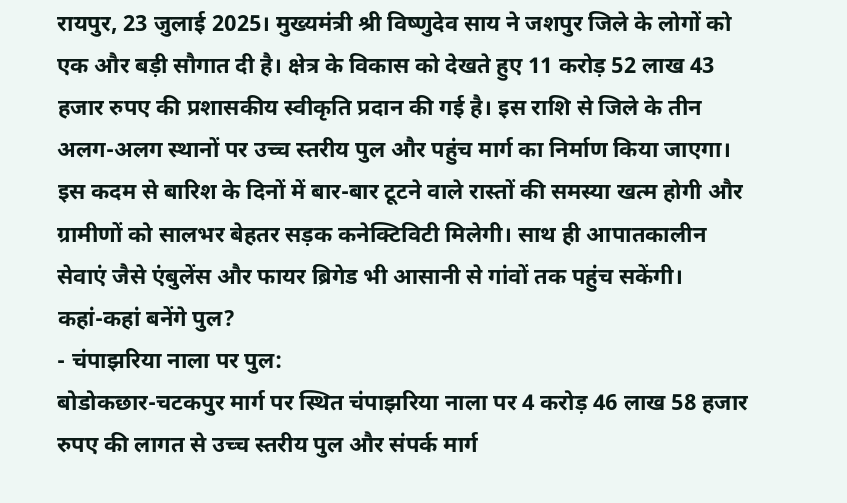रायपुर, 23 जुलाई 2025। मुख्यमंत्री श्री विष्णुदेव साय ने जशपुर जिले के लोगों को एक और बड़ी सौगात दी है। क्षेत्र के विकास को देखते हुए 11 करोड़ 52 लाख 43 हजार रुपए की प्रशासकीय स्वीकृति प्रदान की गई है। इस राशि से जिले के तीन अलग-अलग स्थानों पर उच्च स्तरीय पुल और पहुंच मार्ग का निर्माण किया जाएगा।
इस कदम से बारिश के दिनों में बार-बार टूटने वाले रास्तों की समस्या खत्म होगी और ग्रामीणों को सालभर बेहतर सड़क कनेक्टिविटी मिलेगी। साथ ही आपातकालीन सेवाएं जैसे एंबुलेंस और फायर ब्रिगेड भी आसानी से गांवों तक पहुंच सकेंगी।
कहां-कहां बनेंगे पुल?
- चंपाझरिया नाला पर पुल:
बोडोकछार-चटकपुर मार्ग पर स्थित चंपाझरिया नाला पर 4 करोड़ 46 लाख 58 हजार रुपए की लागत से उच्च स्तरीय पुल और संपर्क मार्ग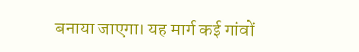बनाया जाएगा। यह मार्ग कई गांवों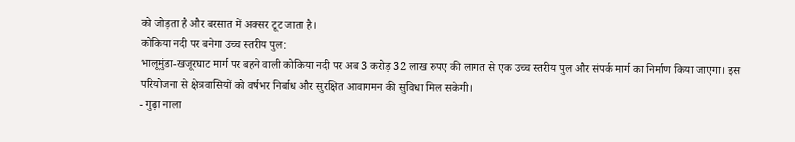को जोड़ता है और बरसात में अक्सर टूट जाता है।
कोकिया नदी पर बनेगा उच्च स्तरीय पुल:
भालूमुंडा-खजूरघाट मार्ग पर बहने वाली कोकिया नदी पर अब 3 करोड़ 32 लाख रुपए की लागत से एक उच्च स्तरीय पुल और संपर्क मार्ग का निर्माण किया जाएगा। इस परियोजना से क्षेत्रवासियों को वर्षभर निर्बाध और सुरक्षित आवागमन की सुविधा मिल सकेगी।
- गुढ़ा नाला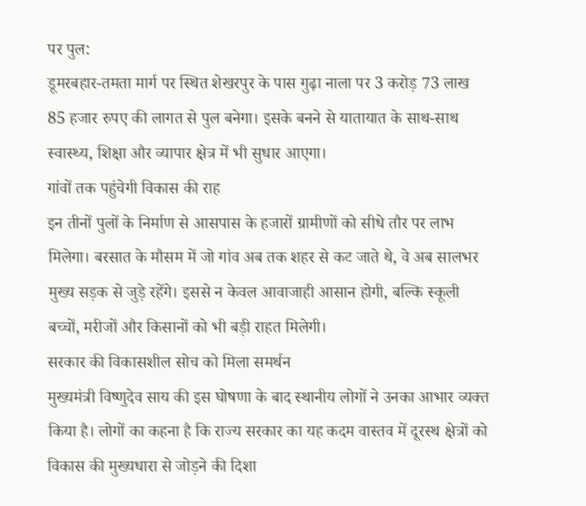पर पुल:
डूमरबहार-तमता मार्ग पर स्थित शेखरपुर के पास गुढ़ा नाला पर 3 करोड़ 73 लाख 85 हजार रुपए की लागत से पुल बनेगा। इसके बनने से यातायात के साथ-साथ स्वास्थ्य, शिक्षा और व्यापार क्षेत्र में भी सुधार आएगा।
गांवों तक पहुंचेगी विकास की राह
इन तीनों पुलों के निर्माण से आसपास के हजारों ग्रामीणों को सीधे तौर पर लाभ मिलेगा। बरसात के मौसम में जो गांव अब तक शहर से कट जाते थे, वे अब सालभर मुख्य सड़क से जुड़े रहेंगे। इससे न केवल आवाजाही आसान होगी, बल्कि स्कूली बच्चों, मरीजों और किसानों को भी बड़ी राहत मिलेगी।
सरकार की विकासशील सोच को मिला समर्थन
मुख्यमंत्री विष्णुदेव साय की इस घोषणा के बाद स्थानीय लोगों ने उनका आभार व्यक्त किया है। लोगों का कहना है कि राज्य सरकार का यह कदम वास्तव में दूरस्थ क्षेत्रों को विकास की मुख्यधारा से जोड़ने की दिशा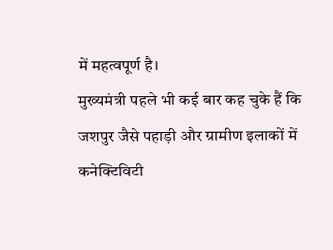में महत्वपूर्ण है।
मुख्यमंत्री पहले भी कई बार कह चुके हैं कि जशपुर जैसे पहाड़ी और ग्रामीण इलाकों में कनेक्टिविटी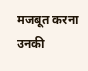मजबूत करना उनकी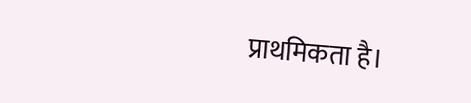प्राथमिकता है।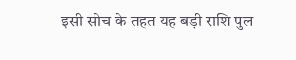इसी सोच के तहत यह बड़ी राशि पुल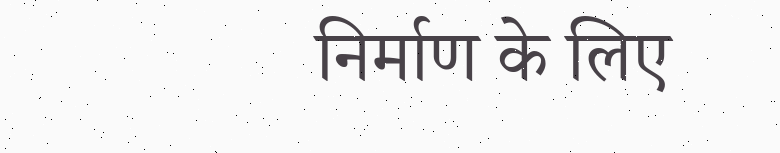निर्माण के लिए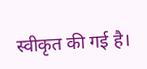स्वीकृत की गई है।